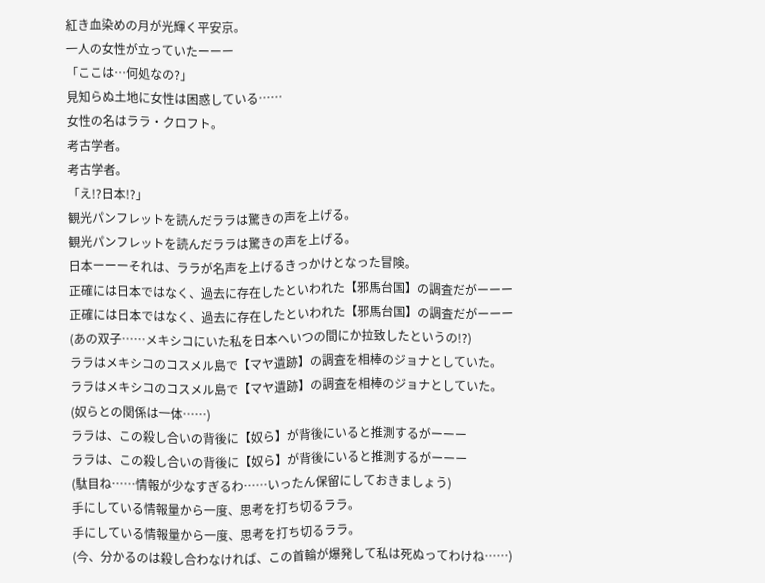紅き血染めの月が光輝く平安京。
一人の女性が立っていたーーー
「ここは…何処なの?」
見知らぬ土地に女性は困惑している……
女性の名はララ・クロフト。
考古学者。
考古学者。
「え!?日本!?」
観光パンフレットを読んだララは驚きの声を上げる。
観光パンフレットを読んだララは驚きの声を上げる。
日本ーーーそれは、ララが名声を上げるきっかけとなった冒険。
正確には日本ではなく、過去に存在したといわれた【邪馬台国】の調査だがーーー
正確には日本ではなく、過去に存在したといわれた【邪馬台国】の調査だがーーー
(あの双子……メキシコにいた私を日本へいつの間にか拉致したというの!?)
ララはメキシコのコスメル島で【マヤ遺跡】の調査を相棒のジョナとしていた。
ララはメキシコのコスメル島で【マヤ遺跡】の調査を相棒のジョナとしていた。
(奴らとの関係は一体……)
ララは、この殺し合いの背後に【奴ら】が背後にいると推測するがーーー
ララは、この殺し合いの背後に【奴ら】が背後にいると推測するがーーー
(駄目ね……情報が少なすぎるわ……いったん保留にしておきましょう)
手にしている情報量から一度、思考を打ち切るララ。
手にしている情報量から一度、思考を打ち切るララ。
(今、分かるのは殺し合わなければ、この首輪が爆発して私は死ぬってわけね……)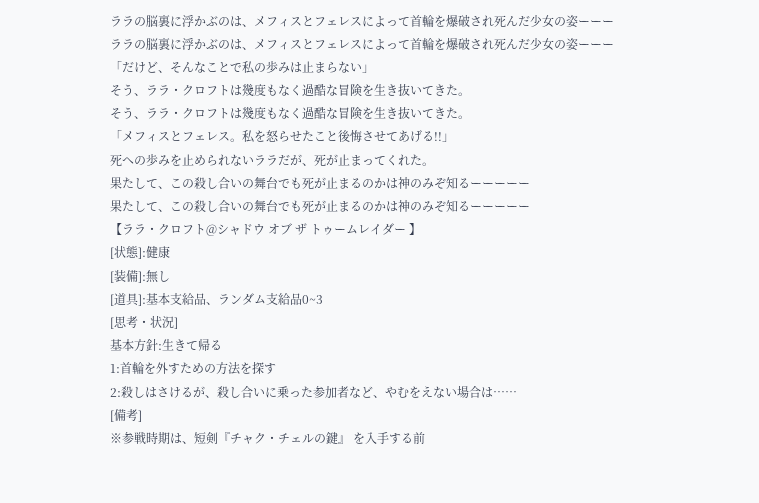ララの脳裏に浮かぶのは、メフィスとフェレスによって首輪を爆破され死んだ少女の姿ーーー
ララの脳裏に浮かぶのは、メフィスとフェレスによって首輪を爆破され死んだ少女の姿ーーー
「だけど、そんなことで私の歩みは止まらない」
そう、ララ・クロフトは幾度もなく過酷な冒険を生き抜いてきた。
そう、ララ・クロフトは幾度もなく過酷な冒険を生き抜いてきた。
「メフィスとフェレス。私を怒らせたこと後悔させてあげる!!」
死への歩みを止められないララだが、死が止まってくれた。
果たして、この殺し合いの舞台でも死が止まるのかは神のみぞ知るーーーーー
果たして、この殺し合いの舞台でも死が止まるのかは神のみぞ知るーーーーー
【ララ・クロフト@シャドウ オブ ザ トゥームレイダー 】
[状態]:健康
[装備]:無し
[道具]:基本支給品、ランダム支給品0~3
[思考・状況]
基本方針:生きて帰る
1:首輪を外すための方法を探す
2:殺しはさけるが、殺し合いに乗った参加者など、やむをえない場合は……
[備考]
※参戦時期は、短剣『チャク・チェルの鍵』 を入手する前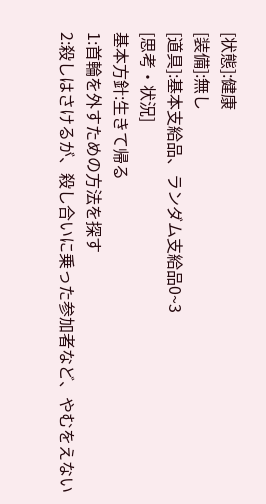[状態]:健康
[装備]:無し
[道具]:基本支給品、ランダム支給品0~3
[思考・状況]
基本方針:生きて帰る
1:首輪を外すための方法を探す
2:殺しはさけるが、殺し合いに乗った参加者など、やむをえない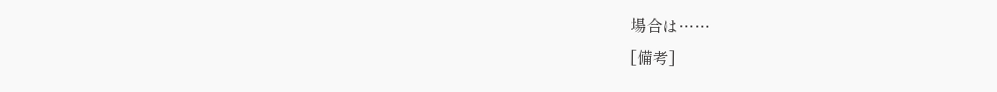場合は……
[備考]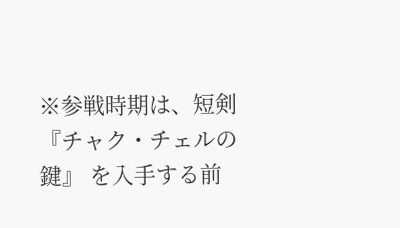※参戦時期は、短剣『チャク・チェルの鍵』 を入手する前